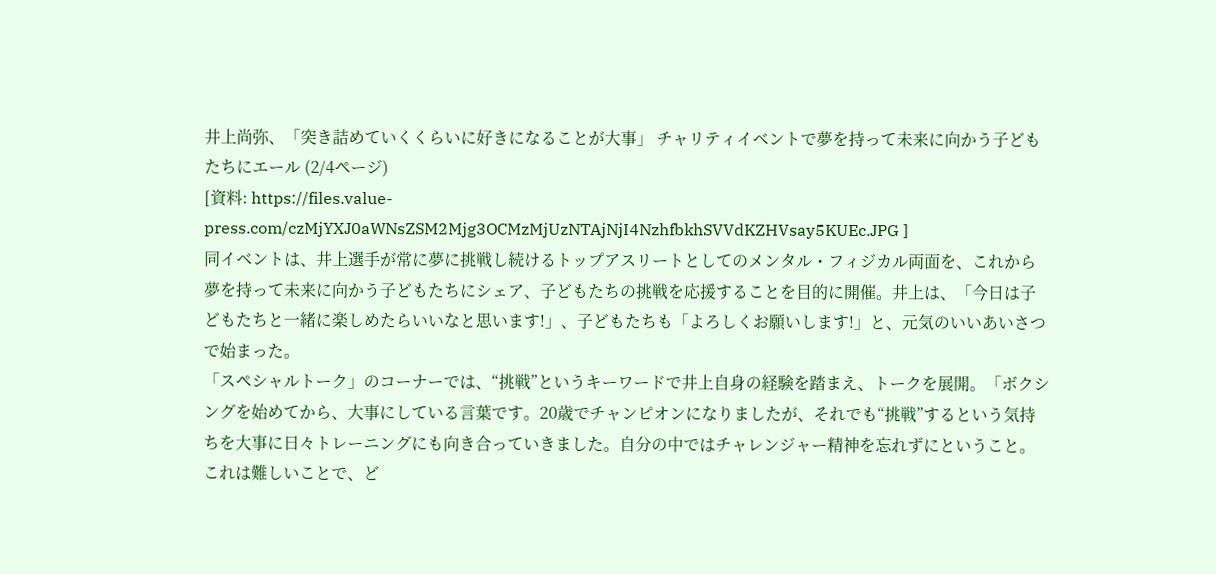井上尚弥、「突き詰めていくくらいに好きになることが大事」 チャリティイベントで夢を持って未来に向かう子どもたちにエール (2/4ページ)
[資料: https://files.value-press.com/czMjYXJ0aWNsZSM2Mjg3OCMzMjUzNTAjNjI4NzhfbkhSVVdKZHVsay5KUEc.JPG ]
同イベントは、井上選手が常に夢に挑戦し続けるトップアスリートとしてのメンタル・フィジカル両面を、これから夢を持って未来に向かう子どもたちにシェア、子どもたちの挑戦を応援することを目的に開催。井上は、「今日は子どもたちと一緒に楽しめたらいいなと思います!」、子どもたちも「よろしくお願いします!」と、元気のいいあいさつで始まった。
「スペシャルトーク」のコーナーでは、“挑戦”というキーワードで井上自身の経験を踏まえ、トークを展開。「ボクシングを始めてから、大事にしている言葉です。20歳でチャンピオンになりましたが、それでも“挑戦”するという気持ちを大事に日々トレーニングにも向き合っていきました。自分の中ではチャレンジャー精神を忘れずにということ。これは難しいことで、ど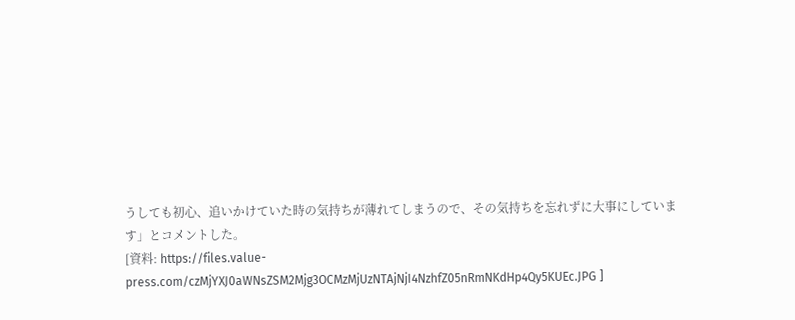うしても初心、追いかけていた時の気持ちが薄れてしまうので、その気持ちを忘れずに大事にしています」とコメントした。
[資料: https://files.value-press.com/czMjYXJ0aWNsZSM2Mjg3OCMzMjUzNTAjNjI4NzhfZ05nRmNKdHp4Qy5KUEc.JPG ]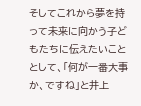そしてこれから夢を持って未来に向かう子どもたちに伝えたいこととして、「何が一番大事か、ですね」と井上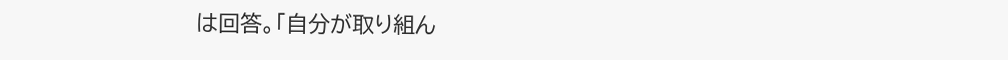は回答。「自分が取り組ん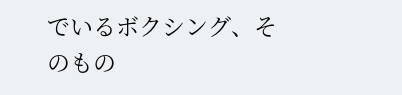でいるボクシング、そのもの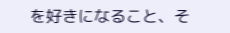を好きになること、そ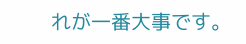れが一番大事です。